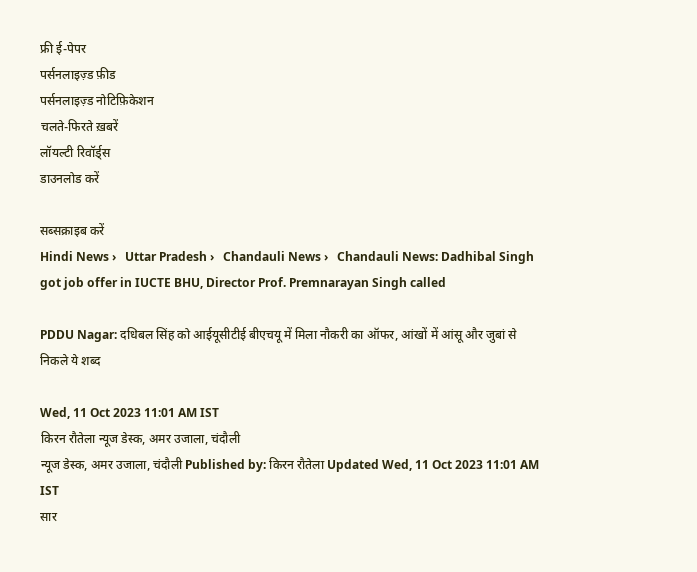फ्री ई-पेपर
पर्सनलाइज़्ड फ़ीड
पर्सनलाइज़्ड नोटिफ़िकेशन
चलते-फिरते ख़बरें
लॉयल्टी रिवॉर्ड्स
डाउनलोड करें

सब्सक्राइब करें
Hindi News ›   Uttar Pradesh ›   Chandauli News ›   Chandauli News: Dadhibal Singh got job offer in IUCTE BHU, Director Prof. Premnarayan Singh called

PDDU Nagar: दधिबल सिंह को आईयूसीटीई बीएचयू में मिला नौकरी का ऑफर, आंखों में आंसू और जुबां से निकले ये शब्द

Wed, 11 Oct 2023 11:01 AM IST
किरन रौतेला न्यूज डेस्क, अमर उजाला, चंदौली
न्यूज डेस्क, अमर उजाला, चंदौली Published by: किरन रौतेला Updated Wed, 11 Oct 2023 11:01 AM IST
सार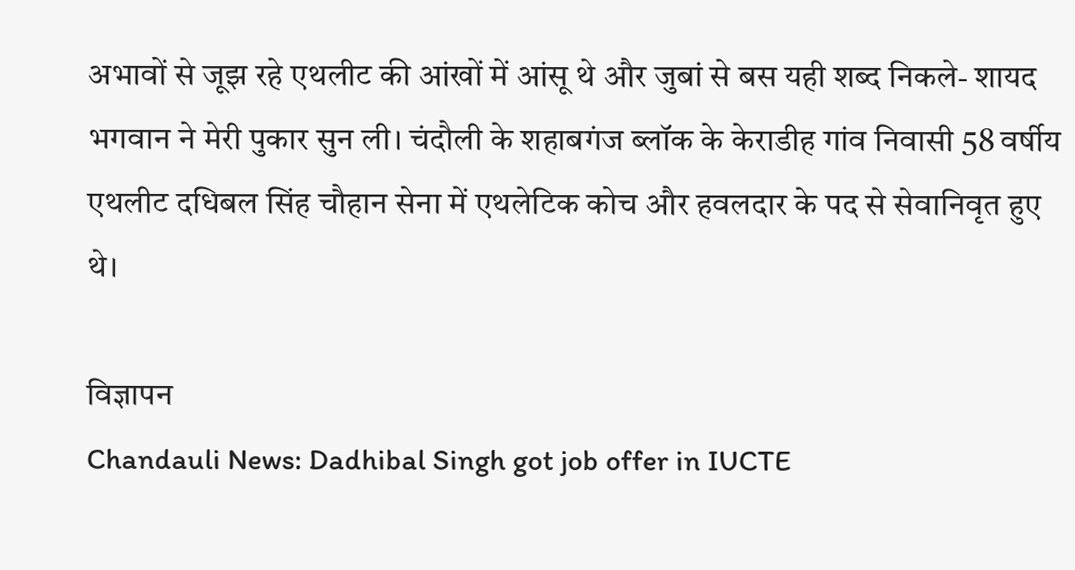अभावों से जूझ रहे एथलीट की आंखों में आंसू थे और जुबां से बस यही शब्द निकले- शायद भगवान ने मेरी पुकार सुन ली। चंदौली के शहाबगंज ब्लॉक के केराडीह गांव निवासी 58 वर्षीय एथलीट दधिबल सिंह चौहान सेना में एथलेटिक कोच और हवलदार के पद से सेवानिवृत हुए थे।

विज्ञापन
Chandauli News: Dadhibal Singh got job offer in IUCTE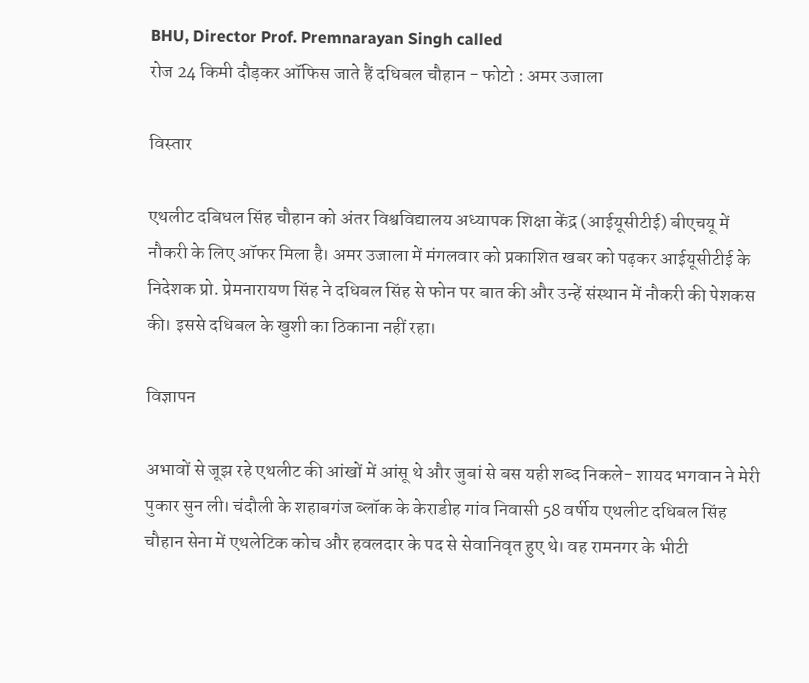BHU, Director Prof. Premnarayan Singh called
रोज 24 किमी दौड़कर ऑफिस जाते हैं दधिबल चौहान - फोटो : अमर उजाला

विस्तार

एथलीट दबिधल सिंह चौहान को अंतर विश्वविद्यालय अध्यापक शिक्षा केंद्र (आईयूसीटीई) बीएचयू में नौकरी के लिए ऑफर मिला है। अमर उजाला में मंगलवार को प्रकाशित खबर को पढ़कर आईयूसीटीई के निदेशक प्रो. प्रेमनारायण सिंह ने दधिबल सिंह से फोन पर बात की और उन्हें संस्थान में नौकरी की पेशकस की। इससे दधिबल के खुशी का ठिकाना नहीं रहा।

विज्ञापन

अभावों से जूझ रहे एथलीट की आंखों में आंसू थे और जुबां से बस यही शब्द निकले- शायद भगवान ने मेरी पुकार सुन ली। चंदौली के शहाबगंज ब्लॉक के केराडीह गांव निवासी 58 वर्षीय एथलीट दधिबल सिंह चौहान सेना में एथलेटिक कोच और हवलदार के पद से सेवानिवृत हुए थे। वह रामनगर के भीटी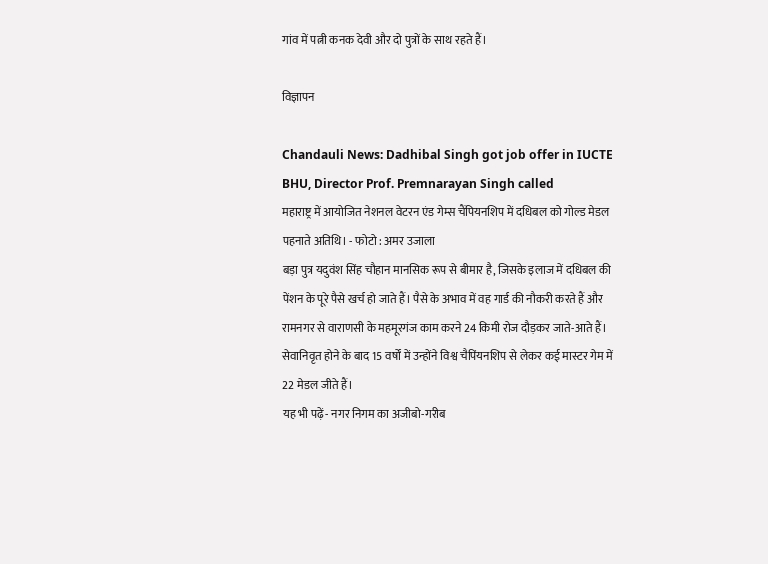गांव में पत्नी कनक देवी और दो पुत्रों के साथ रहते हैं।

विज्ञापन

Chandauli News: Dadhibal Singh got job offer in IUCTE BHU, Director Prof. Premnarayan Singh called
महाराष्ट्र में आयोजित नेशनल वेटरन एंड गेम्स चैंपियनशिप में दधिबल को गोल्ड मेडल पहनाते अतिथि। - फोटो : अमर उजाला
बड़ा पुत्र यदुवंश सिंह चौहान मानसिक रूप से बीमार है, जिसके इलाज में दधिबल की पेंशन के पूरे पैसे खर्च हो जाते हैं। पैसे के अभाव में वह गार्ड की नौकरी करते हैं और रामनगर से वाराणसी के महमूरगंज काम करने 24 किमी रोज दौड़कर जाते-आते हैं। सेवानिवृत होने के बाद 15 वर्षों में उन्होंने विश्व चैपिंयनशिप से लेकर कई मास्टर गेम में 22 मेडल जीते हैं।
यह भी पढ़ें- नगर निगम का अजीबो-गरीब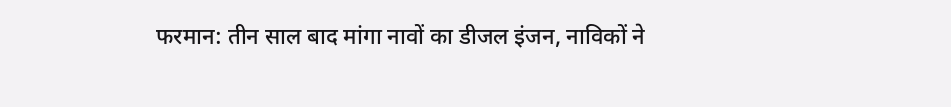फरमान: तीन साल बाद मांगा नावों का डीजल इंजन, नाविकों ने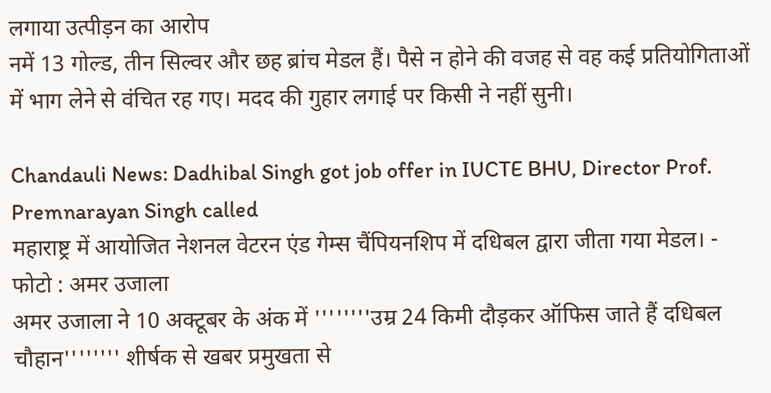लगाया उत्पीड़न का आरोप
नमें 13 गोल्ड, तीन सिल्वर और छह ब्रांच मेडल हैं। पैसे न होने की वजह से वह कई प्रतियोगिताओं में भाग लेने से वंचित रह गए। मदद की गुहार लगाई पर किसी ने नहीं सुनी।

Chandauli News: Dadhibal Singh got job offer in IUCTE BHU, Director Prof. Premnarayan Singh called
महाराष्ट्र में आयोजित नेशनल वेटरन एंड गेम्स चैंपियनशिप में दधिबल द्वारा जीता गया मेडल। - फोटो : अमर उजाला
अमर उजाला ने 10 अक्टूबर के अंक में ''''''''उम्र 24 किमी दौड़कर ऑफिस जाते हैं दधिबल चौहान'''''''' शीर्षक से खबर प्रमुखता से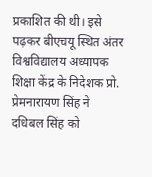प्रकाशित की थी। इसे पढ़कर बीएचयू स्थित अंतर विश्वविद्यालय अध्यापक शिक्षा केंद्र के निदेशक प्रो. प्रेमनारायण सिंह ने दधिबल सिंह को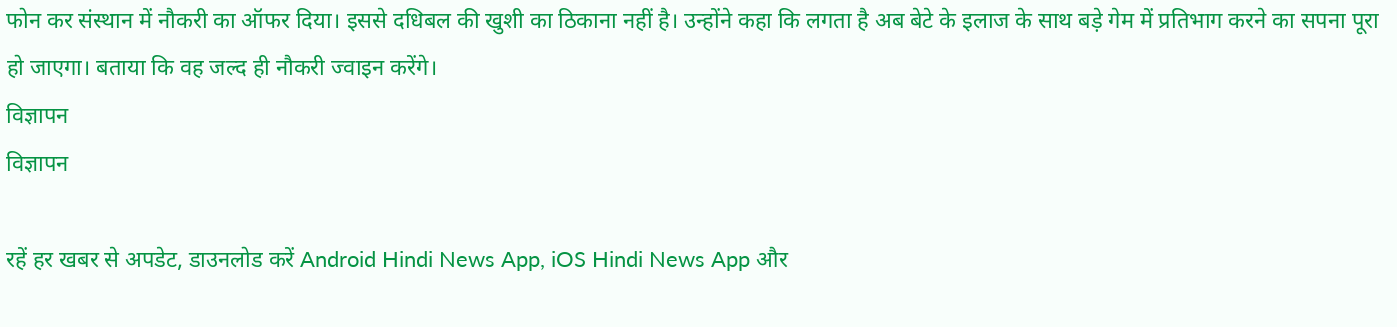फोन कर संस्थान में नौकरी का ऑफर दिया। इससे दधिबल की खुशी का ठिकाना नहीं है। उन्होंने कहा कि लगता है अब बेटे के इलाज के साथ बड़े गेम में प्रतिभाग करने का सपना पूरा हो जाएगा। बताया कि वह जल्द ही नौकरी ज्वाइन करेंगे।
विज्ञापन
विज्ञापन

रहें हर खबर से अपडेट, डाउनलोड करें Android Hindi News App, iOS Hindi News App और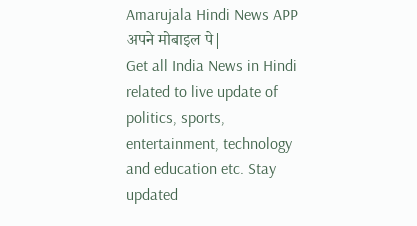Amarujala Hindi News APP अपने मोबाइल पे|
Get all India News in Hindi related to live update of politics, sports, entertainment, technology and education etc. Stay updated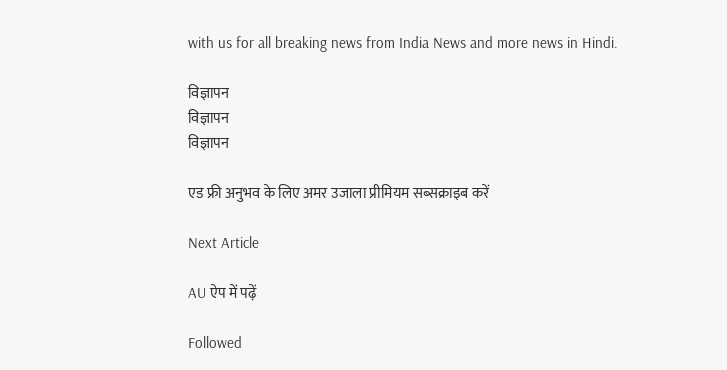with us for all breaking news from India News and more news in Hindi.

विज्ञापन
विज्ञापन
विज्ञापन

एड फ्री अनुभव के लिए अमर उजाला प्रीमियम सब्सक्राइब करें

Next Article

AU ऐप में पढ़ें

Followed